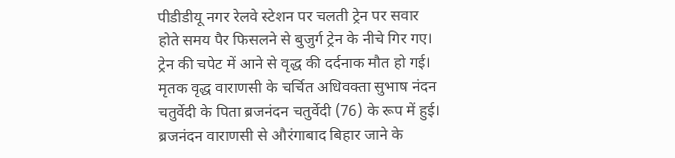पीडीडीयू नगर रेलवे स्टेशन पर चलती ट्रेन पर सवार होते समय पैर फिसलने से बुजुर्ग ट्रेन के नीचे गिर गए। ट्रेन की चपेट में आने से वृद्ध की दर्दनाक मौत हो गई। मृतक वृद्ध वाराणसी के चर्चित अधिवक्ता सुभाष नंदन चतुर्वेदी के पिता ब्रजनंदन चतुर्वेदी (76) के रूप में हुई। ब्रजनंदन वाराणसी से औरंगाबाद बिहार जाने के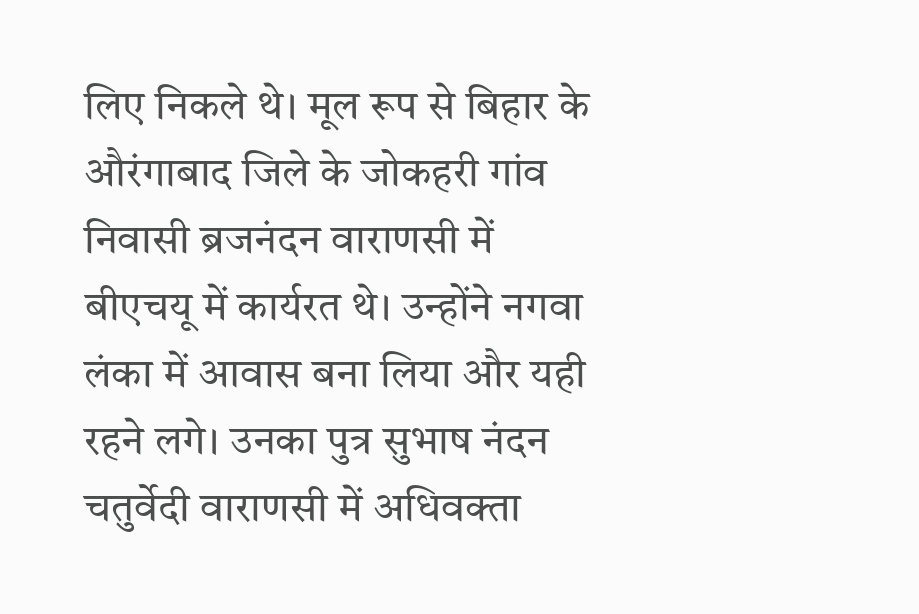लिए निकले थे। मूल रूप से बिहार के औरंगाबाद जिले के जोकहरी गांव निवासी ब्रजनंदन वाराणसी में बीएचयू में कार्यरत थे। उन्होंने नगवा लंका में आवास बना लिया और यही रहने लगे। उनका पुत्र सुभाष नंदन चतुर्वेदी वाराणसी में अधिवक्ता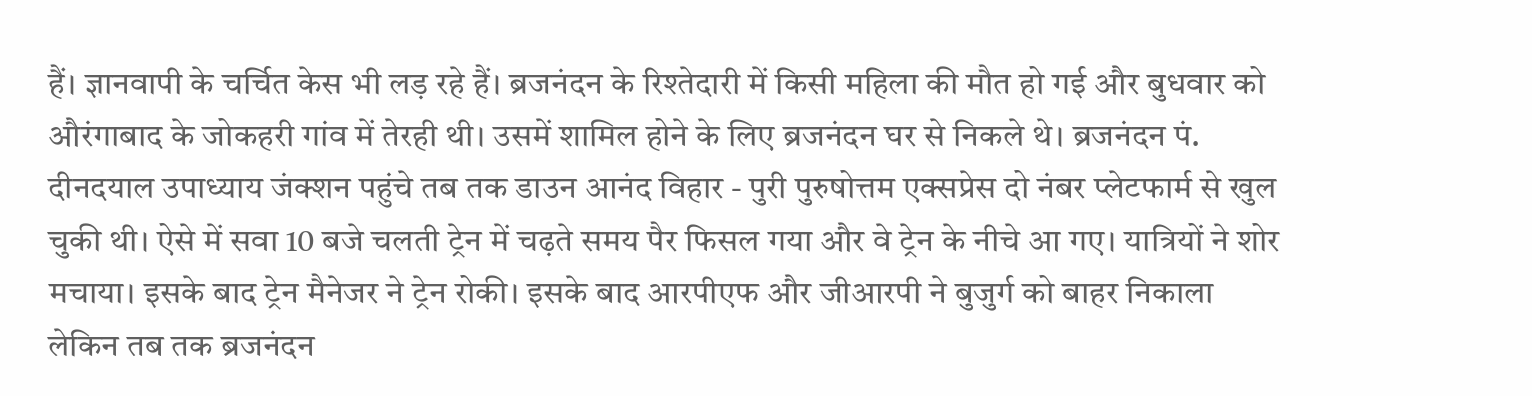हैं। ज्ञानवापी के चर्चित केस भी लड़ रहे हैं। ब्रजनंदन के रिश्तेदारी में किसी महिला की मौत हो गई और बुधवार को औरंगाबाद के जोकहरी गांव में तेरही थी। उसमें शामिल होने के लिए ब्रजनंदन घर से निकले थे। ब्रजनंदन पं. दीनदयाल उपाध्याय जंक्शन पहुंचे तब तक डाउन आनंद विहार - पुरी पुरुषोत्तम एक्सप्रेस दो नंबर प्लेटफार्म से खुल चुकी थी। ऐसे में सवा 10 बजे चलती ट्रेन में चढ़ते समय पैर फिसल गया और वे ट्रेन के नीचे आ गए। यात्रियों ने शोर मचाया। इसके बाद ट्रेन मैनेजर ने ट्रेन रोकी। इसके बाद आरपीएफ और जीआरपी ने बुजुर्ग को बाहर निकाला लेकिन तब तक ब्रजनंदन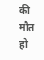की मौत हो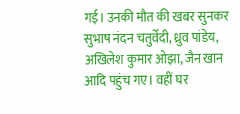गई। उनकी मौत की खबर सुनकर सुभाष नंदन चतुर्वेदी, ध्रुव पांडेय, अखिलेश कुमार ओझा, जैन खान आदि पहुंच गए। वहीं घर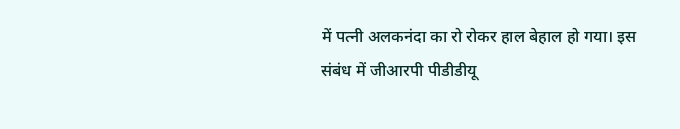में पत्नी अलकनंदा का रो रोकर हाल बेहाल हो गया। इस संबंध में जीआरपी पीडीडीयू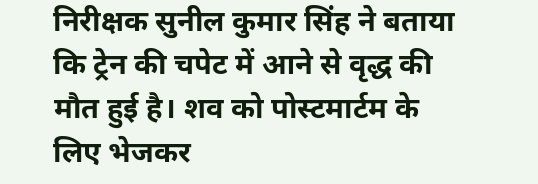निरीक्षक सुनील कुमार सिंह ने बताया कि ट्रेन की चपेट में आने से वृद्ध की मौत हुई है। शव को पोस्टमार्टम के लिए भेजकर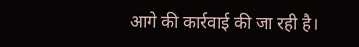आगे की कार्रवाई की जा रही है।